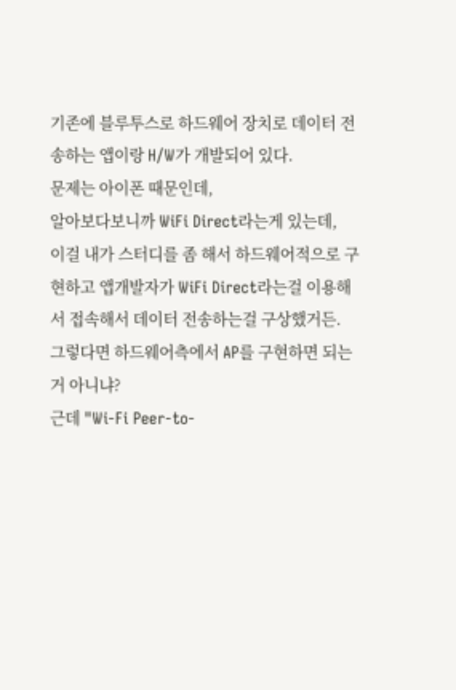기존에 블루투스로 하드웨어 장치로 데이터 전송하는 앱이랑 H/W가 개발되어 있다.
문제는 아이폰 때문인데,
알아보다보니까 WiFi Direct라는게 있는데,
이걸 내가 스터디를 좀 해서 하드웨어적으로 구현하고 앱개발자가 WiFi Direct라는걸 이용해서 접속해서 데이터 전송하는걸 구상했거든.
그렇다면 하드웨어측에서 AP를 구현하면 되는거 아니냐?
근데 "Wi-Fi Peer-to-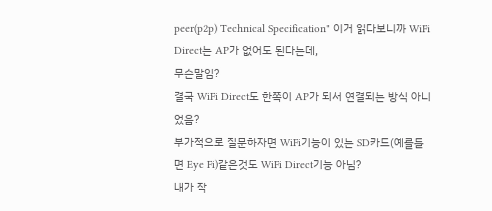peer(p2p) Technical Specification" 이거 읽다보니까 WiFi Direct는 AP가 없어도 된다는데,
무슨말임?
결국 WiFi Direct도 한쪽이 AP가 되서 연결되는 방식 아니었음?
부가적으로 질문하자면 WiFi기능이 있는 SD카드(예를들면 Eye Fi)같은것도 WiFi Direct기능 아님?
내가 작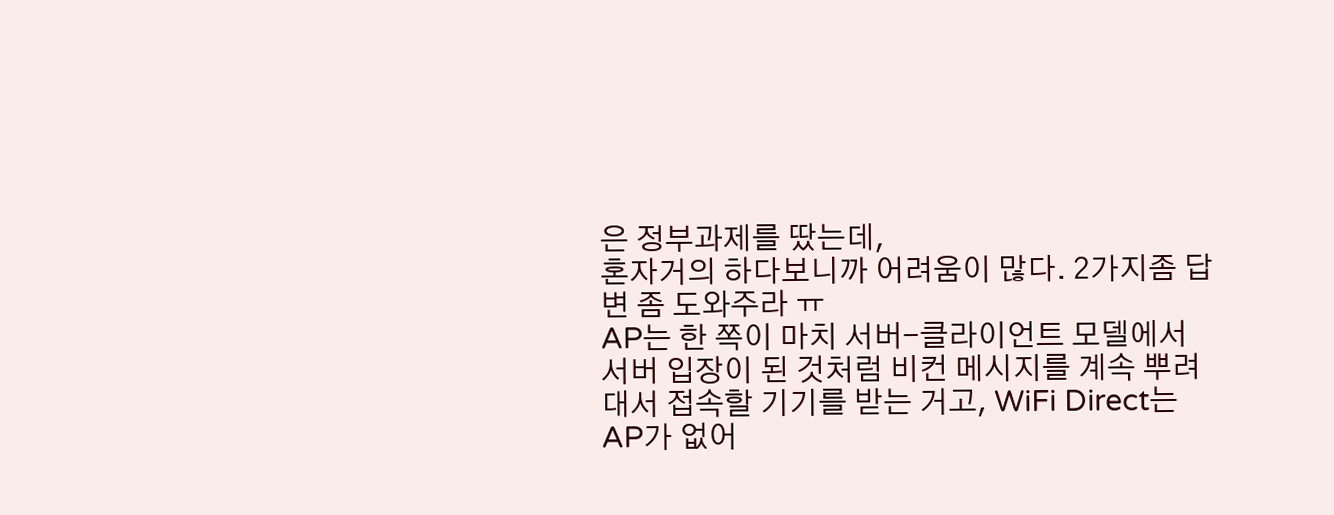은 정부과제를 땄는데,
혼자거의 하다보니까 어려움이 많다. 2가지좀 답변 좀 도와주라 ㅠ
AP는 한 쪽이 마치 서버-클라이언트 모델에서 서버 입장이 된 것처럼 비컨 메시지를 계속 뿌려대서 접속할 기기를 받는 거고, WiFi Direct는 AP가 없어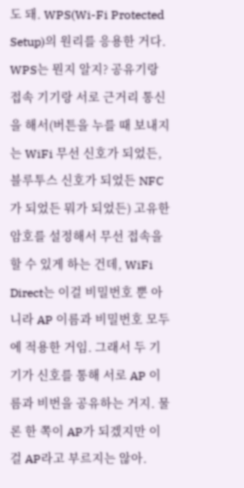도 돼. WPS(Wi-Fi Protected Setup)의 원리를 응용한 거다. WPS는 뭔지 알지? 공유기랑 접속 기기랑 서로 근거리 통신을 해서(버튼을 누를 때 보내지는 WiFi 무선 신호가 되었든, 블루투스 신호가 되었든 NFC가 되었든 뭐가 되었든) 고유한 암호를 설정해서 무선 접속을 할 수 있게 하는 건데, WiFi Direct는 이걸 비밀번호 뿐 아니라 AP 이름과 비밀번호 모두에 적용한 거임. 그래서 두 기기가 신호를 통해 서로 AP 이름과 비번을 공유하는 거지. 물론 한 쪽이 AP가 되겠지만 이걸 AP라고 부르지는 않아.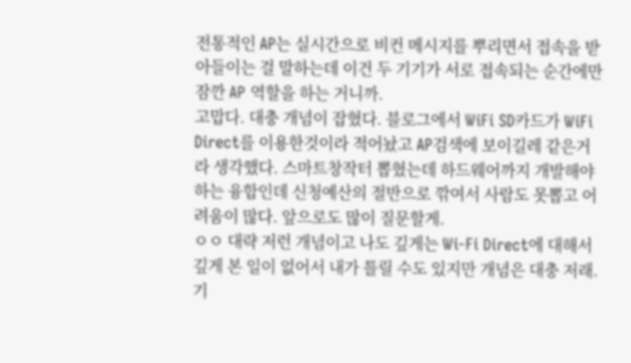전통적인 AP는 실시간으로 비컨 메시지를 뿌리면서 접속을 받아들이는 걸 말하는데 이건 두 기기가 서로 접속되는 순간에만 잠깐 AP 역할을 하는 거니까.
고맙다. 대충 개념이 잡혔다. 블로그에서 WiFi SD카드가 WiFi Direct를 이용한것이라 적어놨고 AP검색에 보이길레 같은거라 생각했다. 스마트창작터 뽑혔는데 하드웨어까지 개발해야하는 융합인데 신청예산의 절반으로 깎여서 사람도 못뽑고 어려움이 많다. 앞으로도 많이 질문할게.
ㅇㅇ 대략 저런 개념이고 나도 깊게는 Wi-Fi Direct에 대해서 깊게 본 일이 없어서 내가 틀릴 수도 있지만 개념은 대충 저래. 기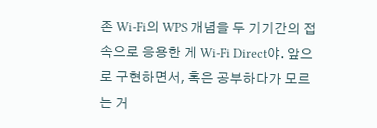존 Wi-Fi의 WPS 개념을 두 기기간의 접속으로 응용한 게 Wi-Fi Direct야. 앞으로 구현하면서, 혹은 공부하다가 모르는 거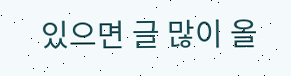있으면 글 많이 올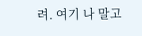려. 여기 나 말고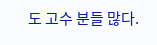도 고수 분들 많다.